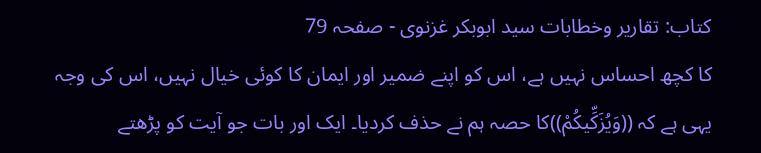کتاب: تقاریر وخطابات سید ابوبکر غزنوی - صفحہ 79
کا کچھ احساس نہیں ہے، اس کو اپنے ضمیر اور ایمان کا کوئی خیال نہیں، اس کی وجہ یہی ہے کہ ((وَيُزَكِّيكُمْ))کا حصہ ہم نے حذف کردیا۔ ایک اور بات جو آیت کو پڑھتے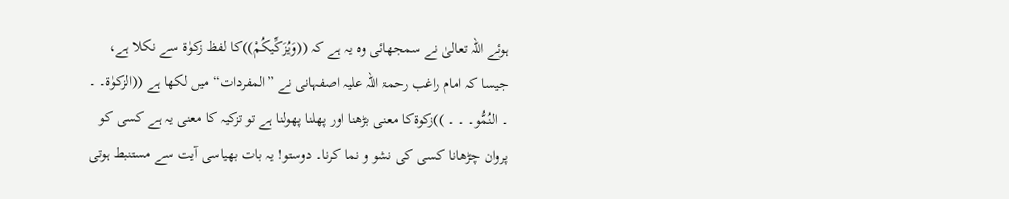ہوئے اللہ تعالیٰ نے سمجھائی وہ یہ ہے کہ ((وَيُزَكِّيكُمْ))کا لفظ زکوٰۃ سے نکلا ہے، جیسا کہ امام راغب رحمۃ اللہ علیہ اصفہانی نے ”المفردات“ میں لکھا ہے ((الزكوٰة۔ ۔ ۔ النُمُّو۔ ۔ ۔ ))زکوۃکا معنی بڑھنا اور پھلنا پھولنا ہے تو تزکیہ کا معنی یہ ہے کسی کو پروان چڑھانا کسی کی نشو و نما کرنا۔ دوستو! یہ بات بھیاسی آیت سے مستنبط ہوتی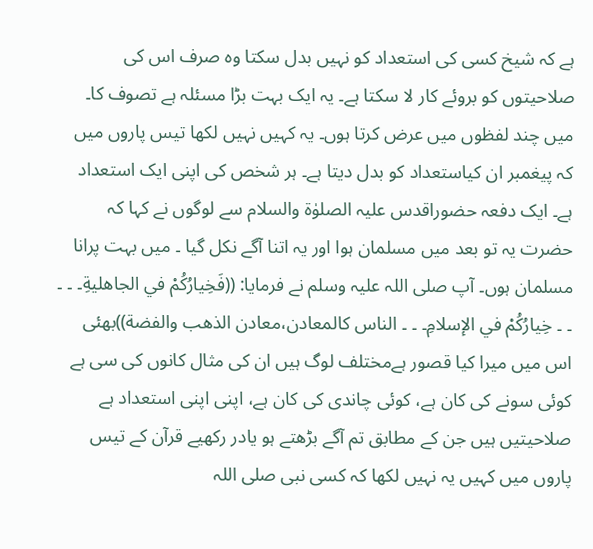ہے کہ شیخ کسی کی استعداد کو نہیں بدل سکتا وہ صرف اس کی صلاحیتوں کو بروئے کار لا سکتا ہے۔ یہ ایک بہت بڑا مسئلہ ہے تصوف کا۔
میں چند لفظوں میں عرض کرتا ہوں۔ یہ کہیں نہیں لکھا تیس پاروں میں کہ پیغمبر ان کیاستعداد کو بدل دیتا ہے۔ ہر شخص کی اپنی ایک استعداد ہے۔ ایک دفعہ حضوراقدس علیہ الصلوٰۃ والسلام سے لوگوں نے کہا کہ حضرت یہ تو بعد میں مسلمان ہوا اور یہ اتنا آگے نکل گیا ۔ میں بہت پرانا مسلمان ہوں۔ آپ صلی اللہ علیہ وسلم نے فرمایا: ((فَخِيارُكُمْ في الجاهليةِ۔ ۔ ۔ ۔ ۔ خِيارُكُمْ في الإسلامِ۔ ۔ ۔ الناس كالمعادن،معادن الذهب والفضة))بھئی اس میں میرا کیا قصور ہےمختلف لوگ ہیں ان کی مثال کانوں کی سی ہے کوئی سونے کی کان ہے، کوئی چاندی کی کان ہے، اپنی اپنی استعداد ہے صلاحیتیں ہیں جن کے مطابق تم آگے بڑھتے ہو یادر رکھیے قرآن کے تیس پاروں میں کہیں یہ نہیں لکھا کہ کسی نبی صلی اللہ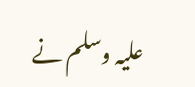علیہ وسلم نے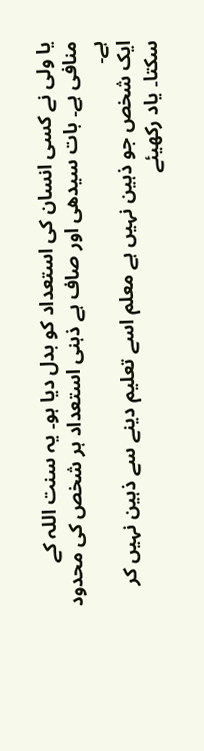یا ولی نے کسی انسان کی استعداد کو بدل دیا ہو۔ یہ سنت اللہ کے منافی ہے۔ بات سیدھی اور صاف ہے ذہنی استعداد ہر شخص کی محدود ہے۔
ایک شخص جو ذہین نہیں ہے معلم اسے تعلیم دینے سے ذہین نہیں کر سکتا۔ یاد رکھیئے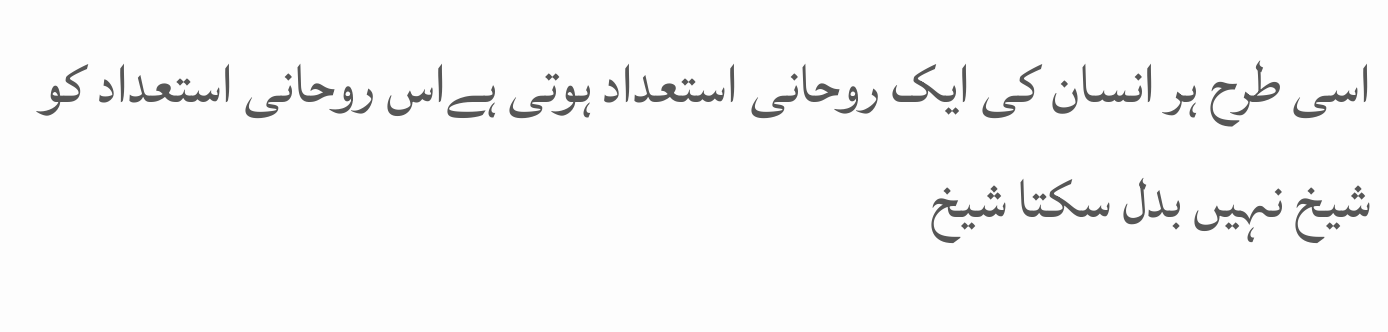اسی طرح ہر انسان کی ایک روحانی استعداد ہوتی ہےاس روحانی استعداد کو شیخ نہیں بدل سکتا شیخ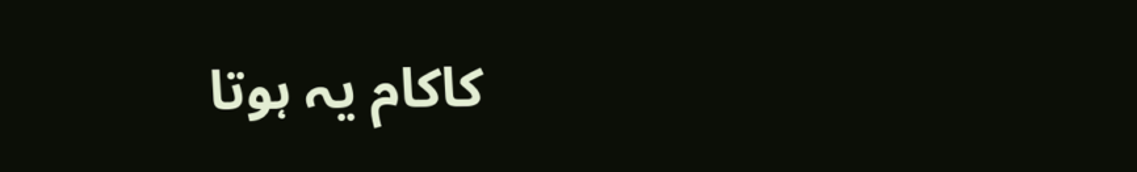کاکام یہ ہوتا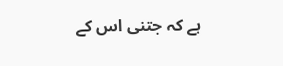ہے کہ جتنی اس کے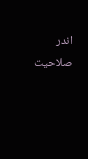اندر صلاحیت